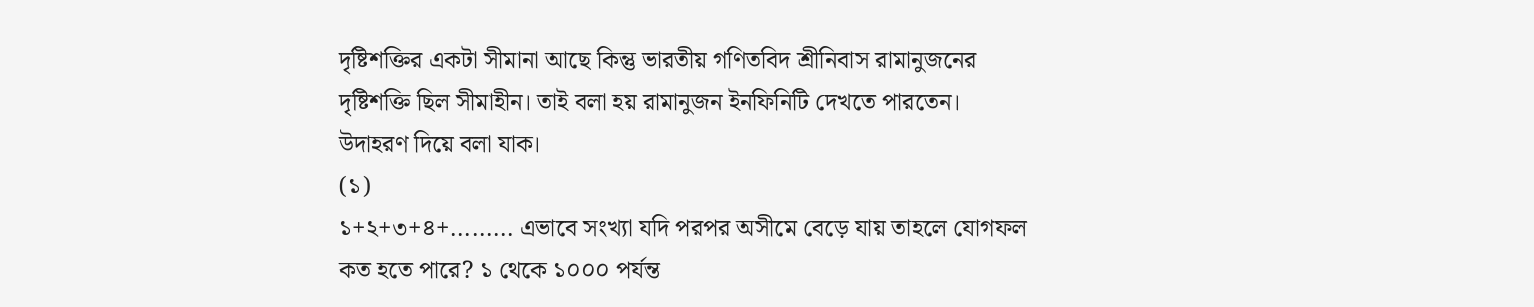দৃষ্টিশক্তির একটা সীমানা আছে কিন্তু ভারতীয় গণিতবিদ শ্রীনিবাস রামানুজনের দৃষ্টিশক্তি ছিল সীমাহীন। তাই বলা হয় রামানুজন ইনফিনিটি দেখতে পারতেন। উদাহরণ দিয়ে বলা যাক।
(১)
১+২+৩+৪+......... এভাবে সংখ্যা যদি পরপর অসীমে বেড়ে যায় তাহলে যোগফল কত হতে পারে? ১ থেকে ১০০০ পর্যন্ত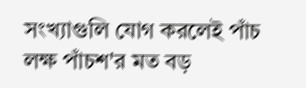সংখ্যাগুলি যোগ করলেই পাঁচ লক্ষ পাঁচশ'র মত বড়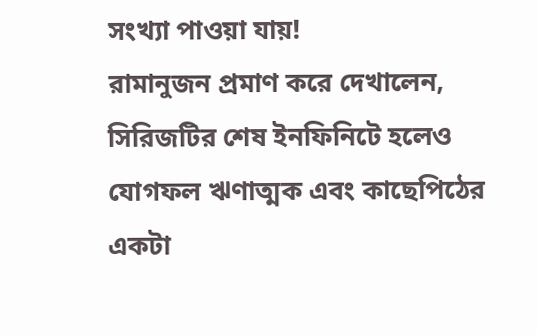সংখ্যা পাওয়া যায়!
রামানুজন প্রমাণ করে দেখালেন, সিরিজটির শেষ ইনফিনিটে হলেও যোগফল ঋণাত্মক এবং কাছেপিঠের একটা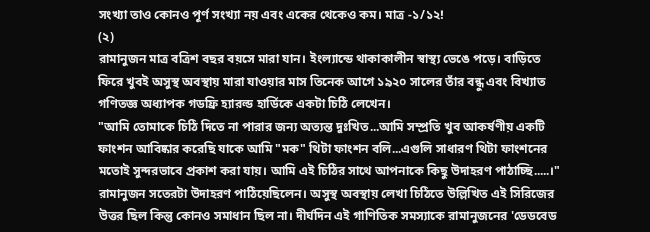সংখ্যা তাও কোনও পূর্ণ সংখ্যা নয় এবং একের থেকেও কম। মাত্র -১/১২!
(২)
রামানুজন মাত্র বত্রিশ বছর বয়সে মারা যান। ইংল্যান্ডে থাকাকালীন স্বাস্থ্য ভেঙে পড়ে। বাড়িতে ফিরে খুবই অসুস্থ অবস্থায় মারা যাওয়ার মাস তিনেক আগে ১৯২০ সালের তাঁর বন্ধু এবং বিখ্যাত গণিতজ্ঞ অধ্যাপক গডফ্রি হ্যারল্ড হার্ডিকে একটা চিঠি লেখেন।
"আমি তোমাকে চিঠি দিতে না পারার জন্য অত্যন্ত দুঃখিত...আমি সম্প্রতি খুব আকর্ষণীয় একটি ফাংশন আবিষ্কার করেছি যাকে আমি "মক" থিটা ফাংশন বলি...এগুলি সাধারণ থিটা ফাংশনের মতোই সুন্দরভাবে প্রকাশ করা যায়। আমি এই চিঠির সাথে আপনাকে কিছু উদাহরণ পাঠাচ্ছি.....।"
রামানুজন সতেরটা উদাহরণ পাঠিয়েছিলেন। অসুস্থ অবস্থায় লেখা চিঠিতে উল্লিখিত এই সিরিজের উত্তর ছিল কিন্তু কোনও সমাধান ছিল না। দীর্ঘদিন এই গাণিতিক সমস্যাকে রামানুজনের 'ডেডবেড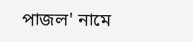পাজল' নামে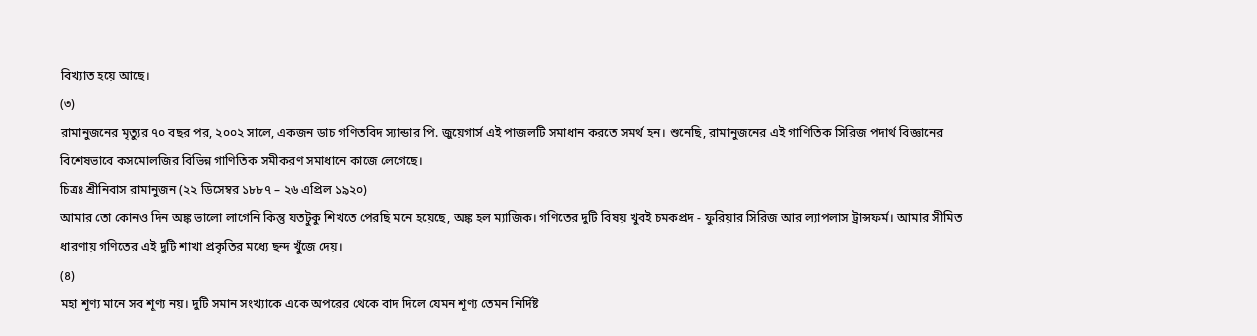বিখ্যাত হয়ে আছে।
(৩)
রামানুজনের মৃত্যুর ৭০ বছর পর, ২০০২ সালে, একজন ডাচ গণিতবিদ স্যান্ডার পি. জুয়েগার্স এই পাজলটি সমাধান করতে সমর্থ হন। শুনেছি, রামানুজনের এই গাণিতিক সিরিজ পদার্থ বিজ্ঞানের বিশেষভাবে কসমোলজির বিভিন্ন গাণিতিক সমীকরণ সমাধানে কাজে লেগেছে।
চিত্রঃ শ্রীনিবাস রামানুজন (২২ ডিসেম্বর ১৮৮৭ – ২৬ এপ্রিল ১৯২০)
আমার তো কোনও দিন অঙ্ক ভালো লাগেনি কিন্তু যতটুকু শিখতে পেরছি মনে হয়েছে, অঙ্ক হল ম্যাজিক। গণিতের দুটি বিষয় খুবই চমকপ্রদ - ফুরিয়ার সিরিজ আর ল্যাপলাস ট্রান্সফর্ম। আমার সীমিত ধারণায় গণিতের এই দুটি শাখা প্রকৃতির মধ্যে ছন্দ খুঁজে দেয়।
(৪)
মহা শূণ্য মানে সব শূণ্য নয়। দুটি সমান সংখ্যাকে একে অপরের থেকে বাদ দিলে যেমন শূণ্য তেমন নির্দিষ্ট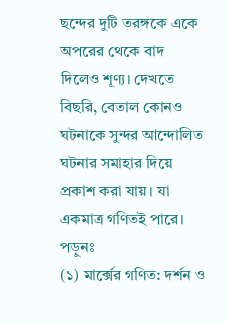ছন্দের দুটি তরঙ্গকে একে অপরের থেকে বাদ দিলেও শূণ্য। দেখতে বিছরি, বেতাল কোনও ঘটনাকে সুন্দর আন্দোলিত ঘটনার সমাহার দিয়ে প্রকাশ করা যায়। যা একমাত্র গণিতই পারে।
পড়ুনঃ
(১) মার্ক্সের গণিত: দর্শন ও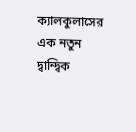ক্যালকুলাসের এক নতুন দ্বান্দ্বিক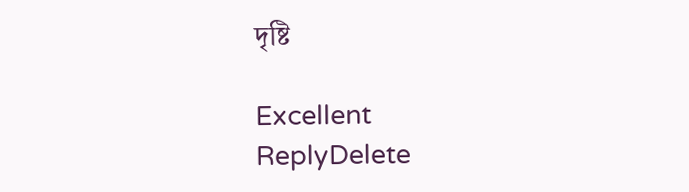দৃষ্টি

Excellent
ReplyDelete